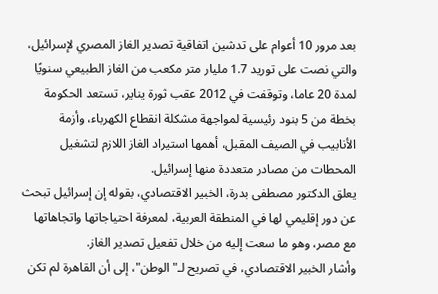بعد مرور 10 أعوام على تدشين اتفاقية تصدير الغاز المصري لإسرائيل، والتي نصت على توريد 1.7 مليار متر مكعب من الغاز الطبيعي سنويًا لمدة 20 عاما، وتوقفت في 2012 عقب ثورة يناير، تستعد الحكومة بخطة من 5 بنود رئيسية لمواجهة مشكلة انقطاع الكهرباء، وأزمة الأنابيب في الصيف المقبل، أهمها استيراد الغاز اللازم لتشغيل المحطات من مصادر متعددة منها إسرائيل.
يعلق الدكتور مصطفى بدرة، الخبير الاقتصادي، بقوله إن إسرائيل تبحث عن دور إقليمي لها في المنطقة العربية، لمعرفة احتياجاتها واتجاهاتها مع مصر، وهو ما سعت إليه من خلال تفعيل تصدير الغاز.
وأشار الخبير الاقتصادي، في تصريح لـ"الوطن"، إلى أن القاهرة لم تكن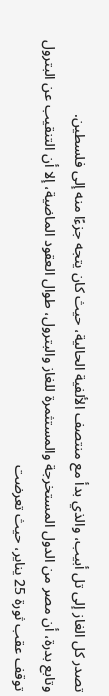تصدر كل الغاز إلى تل أبيب، والذي بدأ مع منتصف الألفية الحالية، حيث كان يتجه جزءًا منه إلى فلسطين.
وتابع بدرة، أن مصر من الدول المستخرجة والمستثمرة للغاز والبترول، طوال العقود الماضية، إلا أن التنقيب عن البترول توقف عقب ثورة 25 يناير، حيث تعرضت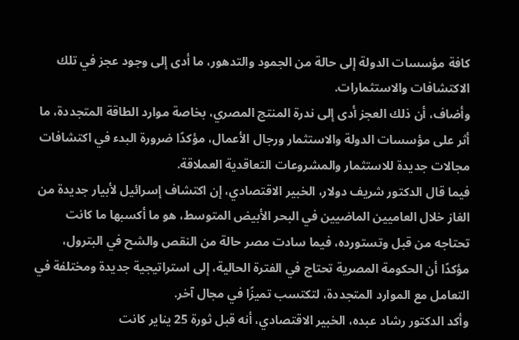كافة مؤسسات الدولة إلى حالة من الجمود والتدهور، ما أدى إلى وجود عجز في تلك الاكتشافات والاستثمارات.
وأضاف، أن ذلك العجز أدى إلى ندرة المنتج المصري، بخاصة موارد الطاقة المتجددة، ما أثر على مؤسسات الدولة والاستثمار ورجال الأعمال، مؤكدًا ضرورة البدء في اكتشافات مجالات جديدة للاستثمار والمشروعات التعاقدية العملاقة.
فيما قال الدكتور شريف دولار، الخبير الاقتصادي، إن اكتشاف إسرائيل لأبيار جديدة من الغاز خلال العاميين الماضيين في البحر الأبيض المتوسط، هو ما أكسبها ما كانت تحتاجه من قبل وتستورده، فيما سادت مصر حالة من النقص والشح في البترول، مؤكدًا أن الحكومة المصرية تحتاج في الفترة الحالية، إلى استراتيجية جديدة ومختلفة في التعامل مع الموارد المتجددة، لتكتسب تميزًا في مجال آخر.
وأكد الدكتور رشاد عبده، الخبير الاقتصادي، أنه قبل ثورة 25 يناير كانت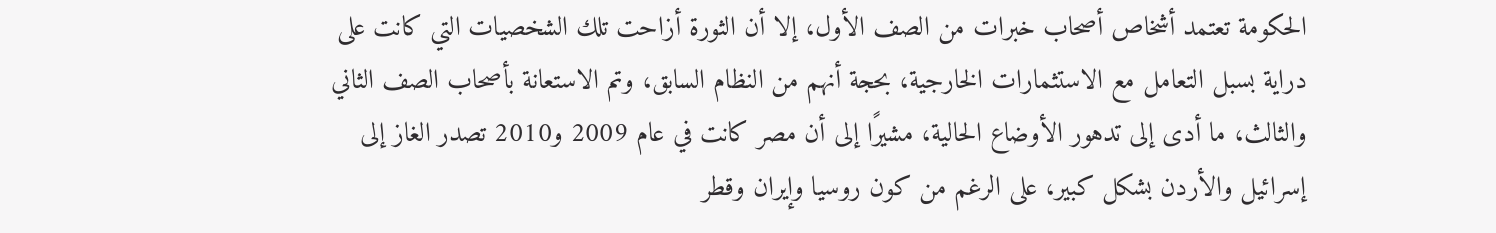الحكومة تعتمد أشخاص أصحاب خبرات من الصف الأول، إلا أن الثورة أزاحت تلك الشخصيات التي كانت على دراية بسبل التعامل مع الاستثمارات الخارجية، بحجة أنهم من النظام السابق، وتم الاستعانة بأصحاب الصف الثاني والثالث، ما أدى إلى تدهور الأوضاع الحالية، مشيرًا إلى أن مصر كانت في عام 2009 و2010 تصدر الغاز إلى إسرائيل والأردن بشكل كبير، على الرغم من كون روسيا وإيران وقطر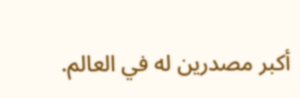أكبر مصدرين له في العالم.